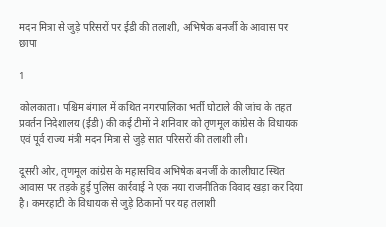मदन मित्रा से जुड़े परिसरों पर ईडी की तलाशी, अभिषेक बनर्जी के आवास पर छापा

1

कोलकाता। पश्चिम बंगाल में कथित नगरपालिका भर्ती घोटाले की जांच के तहत प्रवर्तन निदेशालय (ईडी) की कई टीमों ने शनिवार को तृणमूल कांग्रेस के विधायक एवं पूर्व राज्य मंत्री मदन मित्रा से जुड़े सात परिसरों की तलाशी ली।

दूसरी ओर, तृणमूल कांग्रेस के महासचिव अभिषेक बनर्जी के कालीघाट स्थित आवास पर तड़के हुई पुलिस कार्रवाई ने एक नया राजनीतिक विवाद खड़ा कर दिया है। कमरहाटी के विधायक से जुड़े ठिकानों पर यह तलाशी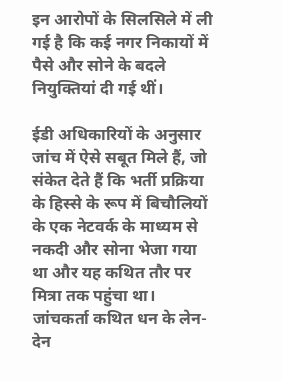इन आरोपों के सिलसिले में ली गई है कि कई नगर निकायों में पैसे और सोने के बदले नियुक्तियां दी गई थीं।

ईडी अधिकारियों के अनुसार जांच में ऐसे सबूत मिले हैं, जो संकेत देते हैं कि भर्ती प्रक्रिया के हिस्से के रूप में बिचौलियों के एक नेटवर्क के माध्यम से नकदी और सोना भेजा गया था और यह कथित तौर पर मित्रा तक पहुंचा था। जांचकर्ता कथित धन के लेन-देन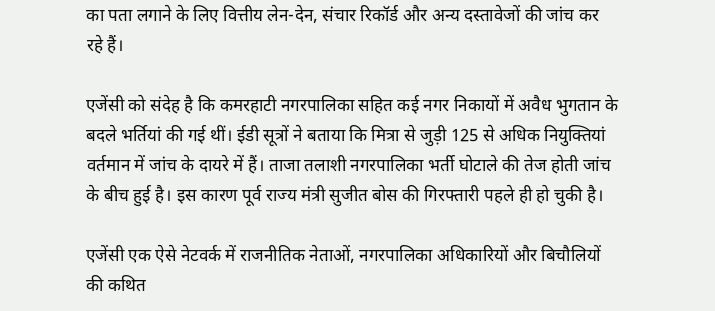का पता लगाने के लिए वित्तीय लेन-देन, संचार रिकॉर्ड और अन्य दस्तावेजों की जांच कर रहे हैं।

एजेंसी को संदेह है कि कमरहाटी नगरपालिका सहित कई नगर निकायों में अवैध भुगतान के बदले भर्तियां की गई थीं। ईडी सूत्रों ने बताया कि मित्रा से जुड़ी 125 से अधिक नियुक्तियां वर्तमान में जांच के दायरे में हैं। ताजा तलाशी नगरपालिका भर्ती घोटाले की तेज होती जांच के बीच हुई है। इस कारण पूर्व राज्य मंत्री सुजीत बोस की गिरफ्तारी पहले ही हो चुकी है।

एजेंसी एक ऐसे नेटवर्क में राजनीतिक नेताओं, नगरपालिका अधिकारियों और बिचौलियों की कथित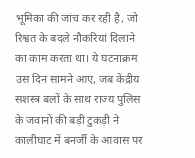भूमिका की जांच कर रही है, जो रिश्वत के बदले नौकरियां दिलाने का काम करता था। ये घटनाक्रम उस दिन सामने आए, जब केंद्रीय सशस्त्र बलों के साथ राज्य पुलिस के जवानों की बड़ी टुकड़ी ने कालीघाट में बनर्जी के आवास पर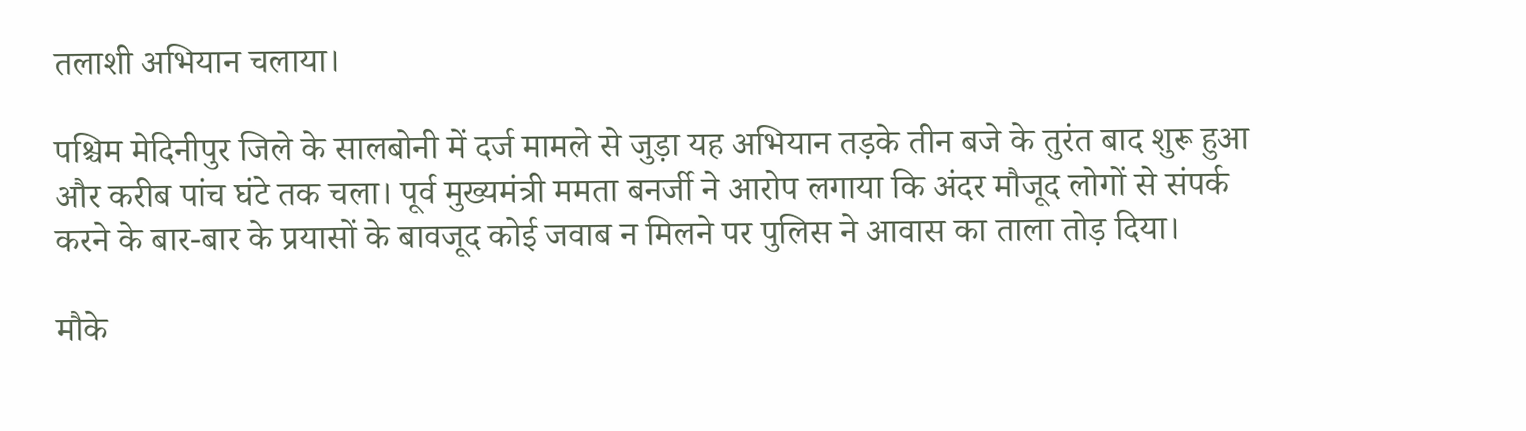तलाशी अभियान चलाया।

पश्चिम मेदिनीपुर जिले के सालबोनी में दर्ज मामले से जुड़ा यह अभियान तड़के तीन बजे के तुरंत बाद शुरू हुआ और करीब पांच घंटे तक चला। पूर्व मुख्यमंत्री ममता बनर्जी ने आरोप लगाया कि अंदर मौजूद लोगों से संपर्क करने के बार-बार के प्रयासों के बावजूद कोई जवाब न मिलने पर पुलिस ने आवास का ताला तोड़ दिया।

मौके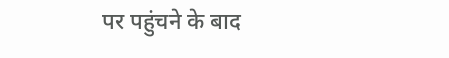पर पहुंचने के बाद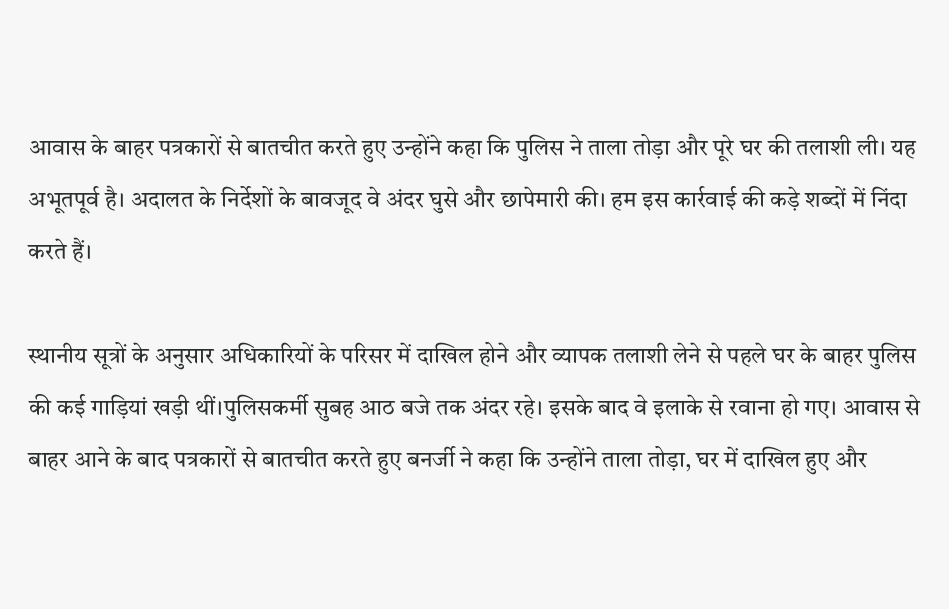आवास के बाहर पत्रकारों से बातचीत करते हुए उन्होंने कहा कि पुलिस ने ताला तोड़ा और पूरे घर की तलाशी ली। यह अभूतपूर्व है। अदालत के निर्देशों के बावजूद वे अंदर घुसे और छापेमारी की। हम इस कार्रवाई की कड़े शब्दों में निंदा करते हैं।

स्थानीय सूत्रों के अनुसार अधिकारियों के परिसर में दाखिल होने और व्यापक तलाशी लेने से पहले घर के बाहर पुलिस की कई गाड़ियां खड़ी थीं।पुलिसकर्मी सुबह आठ बजे तक अंदर रहे। इसके बाद वे इलाके से रवाना हो गए। आवास से बाहर आने के बाद पत्रकारों से बातचीत करते हुए बनर्जी ने कहा कि उन्होंने ताला तोड़ा, घर में दाखिल हुए और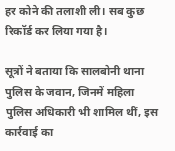हर कोने की तलाशी ली। सब कुछ रिकॉर्ड कर लिया गया है।

सूत्रों ने बताया कि सालबोनी थाना पुलिस के जवान, जिनमें महिला पुलिस अधिकारी भी शामिल थीं, इस कार्रवाई का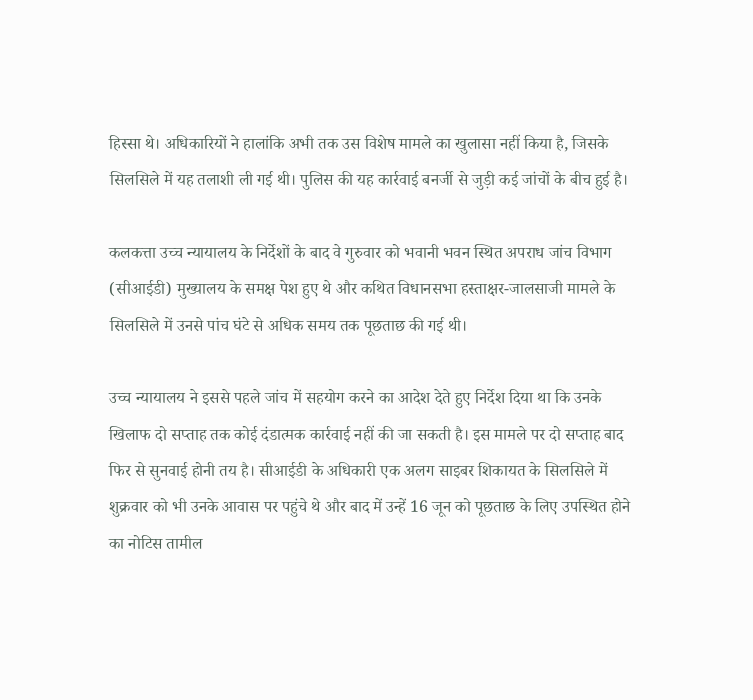हिस्सा थे। अधिकारियों ने हालांकि अभी तक उस विशेष मामले का खुलासा नहीं किया है, जिसके सिलसिले में यह तलाशी ली गई थी। पुलिस की यह कार्रवाई बनर्जी से जुड़ी कई जांचों के बीच हुई है।

कलकत्ता उच्च न्यायालय के निर्देशों के बाद वे गुरुवार को भवानी भवन स्थित अपराध जांच विभाग (सीआईडी) मुख्यालय के समक्ष पेश हुए थे और कथित विधानसभा हस्ताक्षर-जालसाजी मामले के सिलसिले में उनसे पांच घंटे से अधिक समय तक पूछताछ की गई थी।

उच्च न्यायालय ने इससे पहले जांच में सहयोग करने का आदेश देते हुए निर्देश दिया था कि उनके खिलाफ दो सप्ताह तक कोई दंडात्मक कार्रवाई नहीं की जा सकती है। इस मामले पर दो सप्ताह बाद फिर से सुनवाई होनी तय है। सीआईडी के अधिकारी एक अलग साइबर शिकायत के सिलसिले में शुक्रवार को भी उनके आवास पर पहुंचे थे और बाद में उन्हें 16 जून को पूछताछ के लिए उपस्थित होने का नोटिस तामील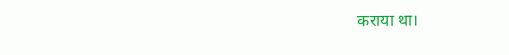कराया था।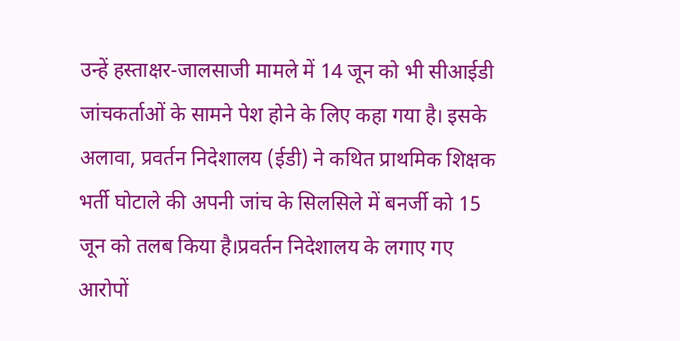उन्हें हस्ताक्षर-जालसाजी मामले में 14 जून को भी सीआईडी जांचकर्ताओं के सामने पेश होने के लिए कहा गया है। इसके अलावा, प्रवर्तन निदेशालय (ईडी) ने कथित प्राथमिक शिक्षक भर्ती घोटाले की अपनी जांच के सिलसिले में बनर्जी को 15 जून को तलब किया है।प्रवर्तन निदेशालय के लगाए गए आरोपों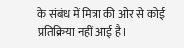के संबंध में मित्रा की ओर से कोई प्रतिक्रिया नहीं आई है।